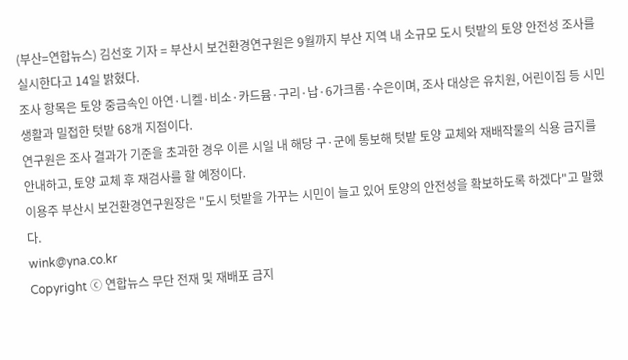(부산=연합뉴스) 김선호 기자 = 부산시 보건환경연구원은 9월까지 부산 지역 내 소규모 도시 텃밭의 토양 안전성 조사를 실시한다고 14일 밝혔다.
조사 항목은 토양 중금속인 아연·니켈·비소·카드뮴·구리·납·6가크롬·수은이며, 조사 대상은 유치원, 어린이집 등 시민 생활과 밀접한 텃밭 68개 지점이다.
연구원은 조사 결과가 기준을 초과한 경우 이른 시일 내 해당 구·군에 통보해 텃밭 토양 교체와 재배작물의 식용 금지를 안내하고, 토양 교체 후 재검사를 할 예정이다.
이용주 부산시 보건환경연구원장은 "도시 텃밭을 가꾸는 시민이 늘고 있어 토양의 안전성을 확보하도록 하겠다"고 말했다.
wink@yna.co.kr
Copyright ⓒ 연합뉴스 무단 전재 및 재배포 금지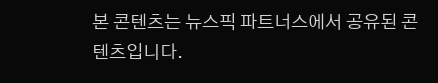본 콘텐츠는 뉴스픽 파트너스에서 공유된 콘텐츠입니다.